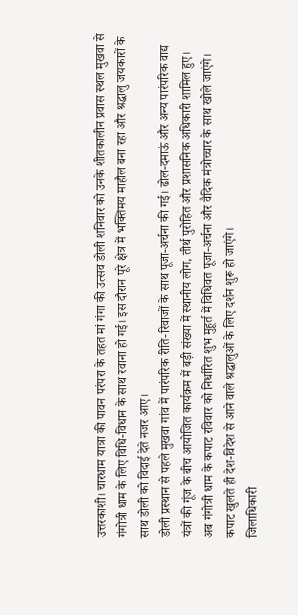उत्तरकाशी। चारधाम यात्रा की पावन परंपरा के तहत मां गंगा की उत्सव डोली शनिवार को उनके शीतकालीन प्रवास स्थल मुखवा से गंगोत्री धाम के लिए विधि-विधान के साथ रवाना हो गई। इस दौरान पूरे क्षेत्र में भक्तिमय माहौल बना रहा और श्रद्धालु जयकारों के साथ डोली को विदाई देते नजर आए।
डोली प्रस्थान से पहले मुखवा गांव में पारंपरिक रीति-रिवाजों के साथ पूजा-अर्चना की गई। ढोल-दमाऊं और अन्य पारंपरिक वाद्य यंत्रों की गूंज के बीच आयोजित कार्यक्रम में बड़ी संख्या में स्थानीय लोग, तीर्थ पुरोहित और प्रशासनिक अधिकारी शामिल हुए।
अब गंगोत्री धाम के कपाट रविवार को निर्धारित शुभ मुहूर्त में विधिवत पूजा-अर्चना और वैदिक मंत्रोच्चार के साथ खोले जाएंगे। कपाट खुलते ही देश-विदेश से आने वाले श्रद्धालुओं के लिए दर्शन शुरू हो जाएंगे।
जिलाधिकारी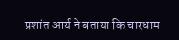प्रशांत आर्य ने बताया कि चारधाम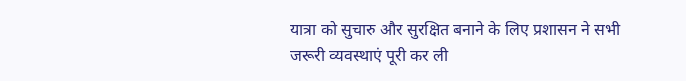यात्रा को सुचारु और सुरक्षित बनाने के लिए प्रशासन ने सभी जरूरी व्यवस्थाएं पूरी कर ली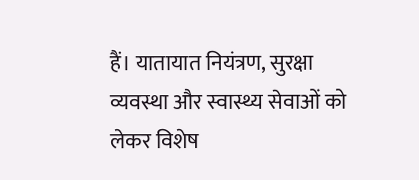हैं। यातायात नियंत्रण, सुरक्षा व्यवस्था और स्वास्थ्य सेवाओं को लेकर विशेष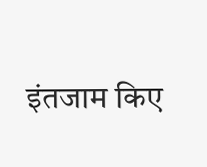इंतजाम किए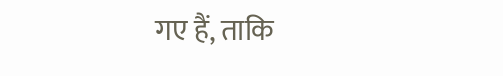गए हैं, ताकि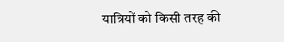यात्रियों को किसी तरह की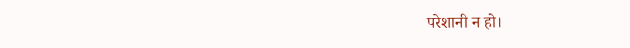परेशानी न हो।